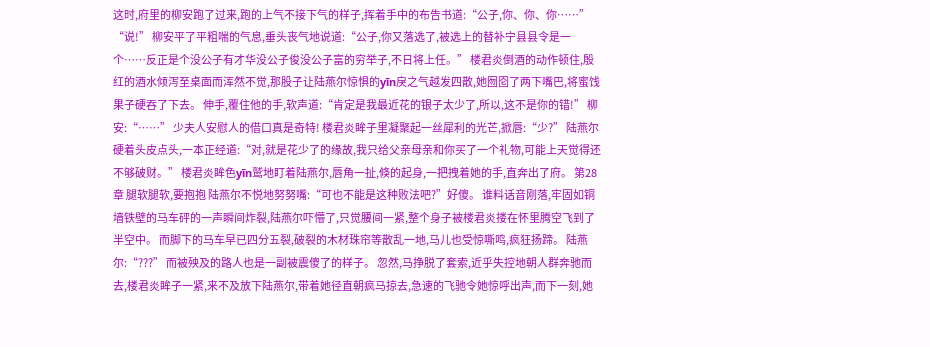这时,府里的柳安跑了过来,跑的上气不接下气的样子,挥着手中的布告书道:“公子,你、你、你……” “说!” 柳安平了平粗喘的气息,垂头丧气地说道:“公子,你又落选了,被选上的替补宁县县令是一个……反正是个没公子有才华没公子俊没公子富的穷举子,不日将上任。” 楼君炎倒酒的动作顿住,殷红的酒水倾泻至桌面而浑然不觉,那股子让陆燕尔惊惧的yīn戾之气越发四散,她囫囵了两下嘴巴,将蜜饯果子硬吞了下去。 伸手,覆住他的手,软声道:“肯定是我最近花的银子太少了,所以,这不是你的错!” 柳安:“……” 少夫人安慰人的借口真是奇特! 楼君炎眸子里凝聚起一丝犀利的光芒,掀唇:“少?” 陆燕尔硬着头皮点头,一本正经道:“对,就是花少了的缘故,我只给父亲母亲和你买了一个礼物,可能上天觉得还不够破财。” 楼君炎眸色yīn鹫地盯着陆燕尔,唇角一扯,倏的起身,一把拽着她的手,直奔出了府。 第28章 腿软腿软,要抱抱 陆燕尔不悦地努努嘴:“可也不能是这种败法吧?”好傻。 谁料话音刚落,牢固如铜墙铁壁的马车砰的一声瞬间炸裂,陆燕尔吓懵了,只觉腰间一紧,整个身子被楼君炎搂在怀里腾空飞到了半空中。 而脚下的马车早已四分五裂,破裂的木材珠帘等散乱一地,马儿也受惊嘶鸣,疯狂扬蹄。 陆燕尔:“???” 而被殃及的路人也是一副被震傻了的样子。 忽然,马挣脱了套索,近乎失控地朝人群奔驰而去,楼君炎眸子一紧,来不及放下陆燕尔,带着她径直朝疯马掠去,急速的飞驰令她惊呼出声,而下一刻,她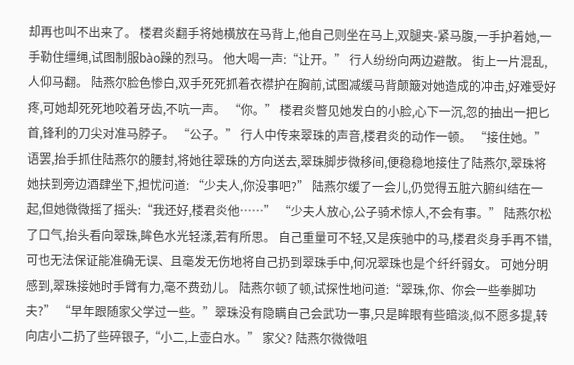却再也叫不出来了。 楼君炎翻手将她横放在马背上,他自己则坐在马上,双腿夹-紧马腹,一手护着她,一手勒住缰绳,试图制服bào躁的烈马。 他大喝一声:“让开。” 行人纷纷向两边避散。 街上一片混乱,人仰马翻。 陆燕尔脸色惨白,双手死死抓着衣襟护在胸前,试图减缓马背颠簸对她造成的冲击,好难受好疼,可她却死死地咬着牙齿,不吭一声。 “你。” 楼君炎瞥见她发白的小脸,心下一沉,忽的抽出一把匕首,锋利的刀尖对准马脖子。 “公子。” 行人中传来翠珠的声音,楼君炎的动作一顿。 “接住她。” 语罢,抬手抓住陆燕尔的腰封,将她往翠珠的方向送去,翠珠脚步微移间,便稳稳地接住了陆燕尔,翠珠将她扶到旁边酒肆坐下,担忧问道: “少夫人,你没事吧?” 陆燕尔缓了一会儿,仍觉得五脏六腑纠结在一起,但她微微摇了摇头:“我还好,楼君炎他……” “少夫人放心,公子骑术惊人,不会有事。” 陆燕尔松了口气,抬头看向翠珠,眸色水光轻漾,若有所思。 自己重量可不轻,又是疾驰中的马,楼君炎身手再不错,可也无法保证能准确无误、且毫发无伤地将自己扔到翠珠手中,何况翠珠也是个纤纤弱女。 可她分明感到,翠珠接她时手臂有力,毫不费劲儿。 陆燕尔顿了顿,试探性地问道:“翠珠,你、你会一些拳脚功夫?” “早年跟随家父学过一些。”翠珠没有隐瞒自己会武功一事,只是眸眼有些暗淡,似不愿多提,转向店小二扔了些碎银子,“小二,上壶白水。” 家父? 陆燕尔微微咀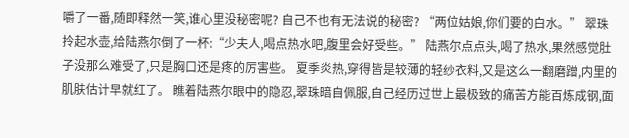嚼了一番,随即释然一笑,谁心里没秘密呢? 自己不也有无法说的秘密? “两位姑娘,你们要的白水。” 翠珠拎起水壶,给陆燕尔倒了一杯:“少夫人,喝点热水吧,腹里会好受些。” 陆燕尔点点头,喝了热水,果然感觉肚子没那么难受了,只是胸口还是疼的厉害些。 夏季炎热,穿得皆是较薄的轻纱衣料,又是这么一翻磨蹭,内里的肌肤估计早就红了。 瞧着陆燕尔眼中的隐忍,翠珠暗自佩服,自己经历过世上最极致的痛苦方能百炼成钢,面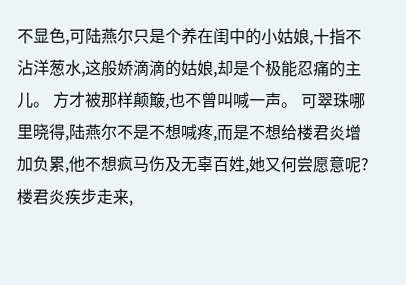不显色,可陆燕尔只是个养在闺中的小姑娘,十指不沾洋葱水,这般娇滴滴的姑娘,却是个极能忍痛的主儿。 方才被那样颠簸,也不曾叫喊一声。 可翠珠哪里晓得,陆燕尔不是不想喊疼,而是不想给楼君炎增加负累,他不想疯马伤及无辜百姓,她又何尝愿意呢? 楼君炎疾步走来,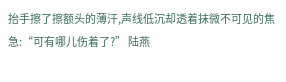抬手擦了擦额头的薄汗,声线低沉却透着抹微不可见的焦急:“可有哪儿伤着了?” 陆燕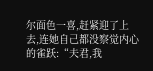尔面色一喜,赶紧迎了上去,连她自己都没察觉内心的雀跃:“夫君,我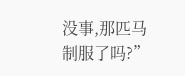没事,那匹马制服了吗?”